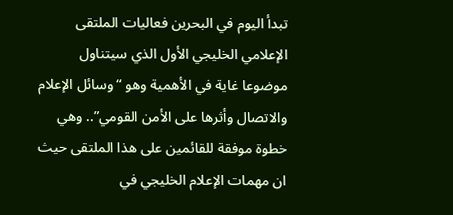تبدأ اليوم في البحرين فعاليات الملتقى الإعلامي الخليجي الأول الذي سيتناول موضوعا غاية في الأهمية وهو “وسائل الإعلام والاتصال وأثرها على الأمن القومي”.. وهي خطوة موفقة للقائمين على هذا الملتقى حيث ان مهمات الإعلام الخليجي في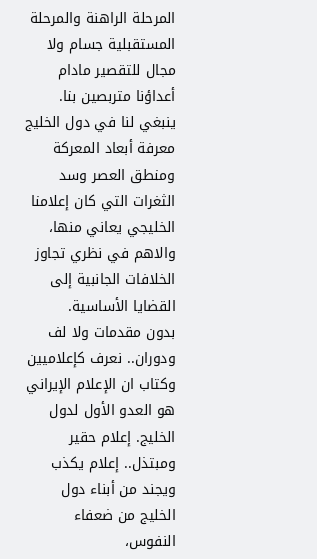المرحلة الراهنة والمرحلة المستقبلية جسام ولا مجال للتقصير مادام أعداؤنا متربصين بنا.
ينبغي لنا في دول الخليج معرفة أبعاد المعركة ومنطق العصر وسد الثغرات التي كان إعلامنا الخليجي يعاني منها، والاهم في نظري تجاوز الخلافات الجانبية إلى القضايا الأساسية.
بدون مقدمات ولا لف ودوران.. نعرف كإعلاميين وكتاب ان الإعلام الإيراني هو العدو الأول لدول الخليج. إعلام حقير ومبتذل.. إعلام يكذب ويجند من أبناء دول الخليج من ضعفاء النفوس،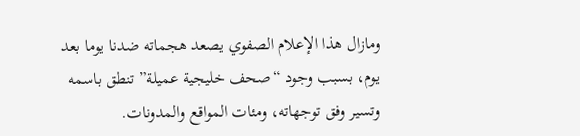ومازال هذا الإعلام الصفوي يصعد هجماته ضدنا يوما بعد يوم، بسبب وجود “صحف خليجية عميلة” تنطق باسمه وتسير وفق توجهاته، ومئات المواقع والمدونات.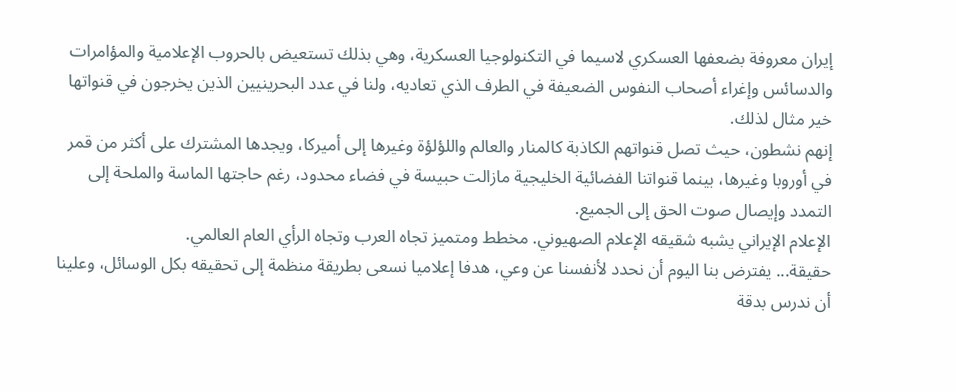إيران معروفة بضعفها العسكري لاسيما في التكنولوجيا العسكرية، وهي بذلك تستعيض بالحروب الإعلامية والمؤامرات والدسائس وإغراء أصحاب النفوس الضعيفة في الطرف الذي تعاديه، ولنا في عدد البحرينيين الذين يخرجون في قنواتها خير مثال لذلك.
إنهم نشطون، حيث تصل قنواتهم الكاذبة كالمنار والعالم واللؤلؤة وغيرها إلى أميركا، ويجدها المشترك على أكثر من قمر في أوروبا وغيرها، بينما قنواتنا الفضائية الخليجية مازالت حبيسة في فضاء محدود، رغم حاجتها الماسة والملحة إلى التمدد وإيصال صوت الحق إلى الجميع.
الإعلام الإيراني يشبه شقيقه الإعلام الصهيوني. مخطط ومتميز تجاه العرب وتجاه الرأي العام العالمي.
حقيقة... يفترض بنا اليوم أن نحدد لأنفسنا عن وعي، هدفا إعلاميا نسعى بطريقة منظمة إلى تحقيقه بكل الوسائل، وعلينا أن ندرس بدقة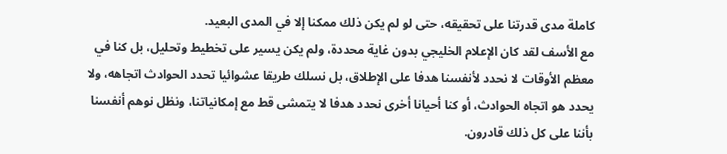كاملة مدى قدرتنا على تحقيقه، حتى لو لم يكن ذلك ممكنا إلا في المدى البعيد.
مع الأسف لقد كان الإعلام الخليجي بدون غاية محددة، ولم يكن يسير على تخطيط وتحليل، بل كنا في معظم الأوقات لا نحدد لأنفسنا هدفا على الإطلاق، بل نسلك طريقا عشوائيا تحدد الحوادث اتجاهه، ولا يحدد هو اتجاه الحوادث، أو كنا أحيانا أخرى نحدد هدفا لا يتمشى قط مع إمكانياتنا، ونظل نوهم أنفسنا بأننا على كل ذلك قادرون.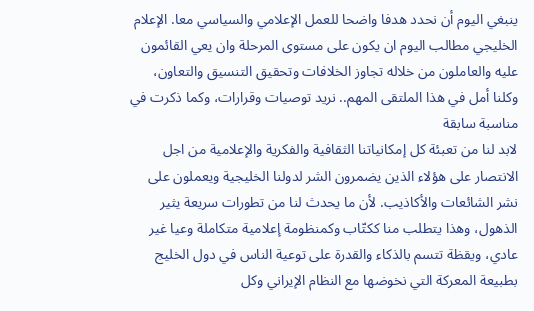ينبغي اليوم أن نحدد هدفا واضحا للعمل الإعلامي والسياسي معا. الإعلام الخليجي مطالب اليوم ان يكون على مستوى المرحلة وان يعي القائمون عليه والعاملون من خلاله تجاوز الخلافات وتحقيق التنسيق والتعاون، وكلنا أمل في هذا الملتقى المهم.. نريد توصيات وقرارات، وكما ذكرت في مناسبة سابقة
لابد لنا من تعبئة كل إمكانياتنا الثقافية والفكرية والإعلامية من اجل الانتصار على هؤلاء الذين يضمرون الشر لدولنا الخليجية ويعملون على نشر الشائعات والأكاذيب. لأن ما يحدث لنا من تطورات سريعة يثير الذهول، وهذا يتطلب منا ككتّاب وكمنظومة إعلامية متكاملة وعيا غير عادي، ويقظة تتسم بالذكاء والقدرة على توعية الناس في دول الخليج بطبيعة المعركة التي نخوضها مع النظام الإيراني وكل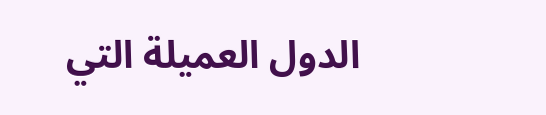الدول العميلة التي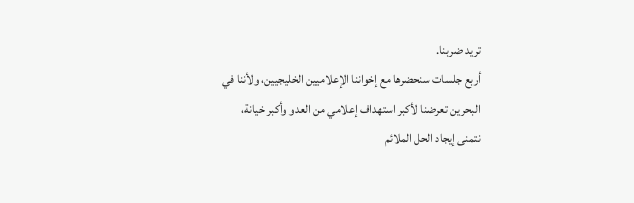تريد ضربنا.
أربع جلسات سنحضرها مع إخواننا الإعلاميين الخليجيين، ولأننا في البحرين تعرضنا لأكبر استهداف إعلامي من العدو وأكبر خيانة، نتمنى إيجاد الحل الملائم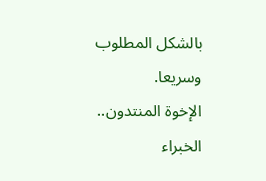بالشكل المطلوب وسريعا.
الإخوة المنتدون.. الخبراء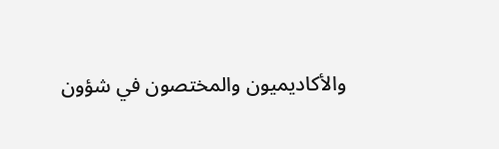والأكاديميون والمختصون في شؤون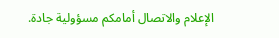الإعلام والاتصال أمامكم مسؤولية جادة.